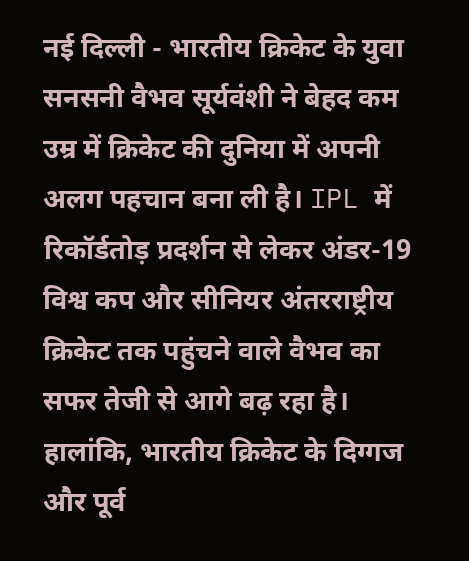नई दिल्ली - भारतीय क्रिकेट के युवा सनसनी वैभव सूर्यवंशी ने बेहद कम उम्र में क्रिकेट की दुनिया में अपनी अलग पहचान बना ली है। IPL में रिकॉर्डतोड़ प्रदर्शन से लेकर अंडर-19 विश्व कप और सीनियर अंतरराष्ट्रीय क्रिकेट तक पहुंचने वाले वैभव का सफर तेजी से आगे बढ़ रहा है। हालांकि, भारतीय क्रिकेट के दिग्गज और पूर्व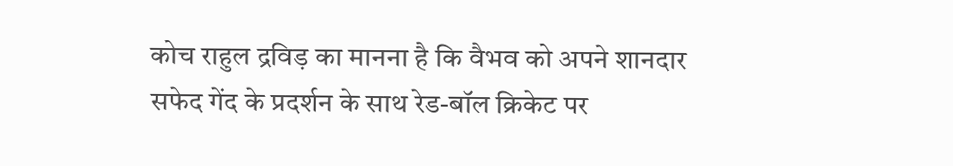कोच राहुल द्रविड़ का मानना है कि वैभव को अपने शानदार सफेद गेंद के प्रदर्शन के साथ रेड-बॉल क्रिकेट पर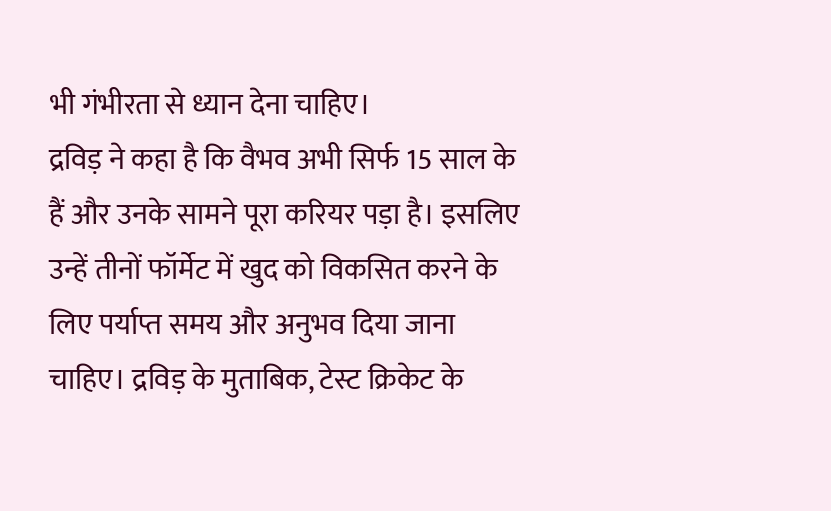भी गंभीरता से ध्यान देना चाहिए।
द्रविड़ ने कहा है कि वैभव अभी सिर्फ 15 साल के हैं और उनके सामने पूरा करियर पड़ा है। इसलिए उन्हें तीनों फॉर्मेट में खुद को विकसित करने के लिए पर्याप्त समय और अनुभव दिया जाना चाहिए। द्रविड़ के मुताबिक, टेस्ट क्रिकेट के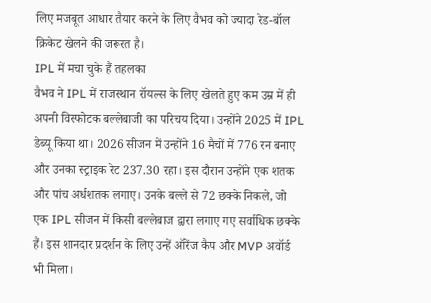लिए मजबूत आधार तैयार करने के लिए वैभव को ज्यादा रेड-बॉल क्रिकेट खेलने की जरूरत है।
IPL में मचा चुके हैं तहलका
वैभव ने IPL में राजस्थान रॉयल्स के लिए खेलते हुए कम उम्र में ही अपनी विस्फोटक बल्लेबाजी का परिचय दिया। उन्होंने 2025 में IPL डेब्यू किया था। 2026 सीजन में उन्होंने 16 मैचों में 776 रन बनाए और उनका स्ट्राइक रेट 237.30 रहा। इस दौरान उन्होंने एक शतक और पांच अर्धशतक लगाए। उनके बल्ले से 72 छक्के निकले, जो एक IPL सीजन में किसी बल्लेबाज द्वारा लगाए गए सर्वाधिक छक्के हैं। इस शानदार प्रदर्शन के लिए उन्हें ऑरेंज कैप और MVP अवॉर्ड भी मिला।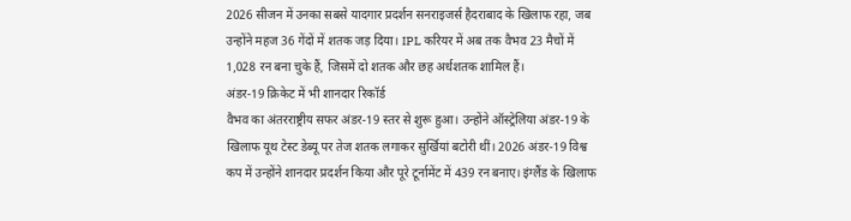2026 सीजन में उनका सबसे यादगार प्रदर्शन सनराइजर्स हैदराबाद के खिलाफ रहा, जब उन्होंने महज 36 गेंदों में शतक जड़ दिया। IPL करियर में अब तक वैभव 23 मैचों में 1,028 रन बना चुके हैं, जिसमें दो शतक और छह अर्धशतक शामिल हैं।
अंडर-19 क्रिकेट में भी शानदार रिकॉर्ड
वैभव का अंतरराष्ट्रीय सफर अंडर-19 स्तर से शुरू हुआ। उन्होंने ऑस्ट्रेलिया अंडर-19 के खिलाफ यूथ टेस्ट डेब्यू पर तेज शतक लगाकर सुर्खियां बटोरी थीं। 2026 अंडर-19 विश्व कप में उन्होंने शानदार प्रदर्शन किया और पूरे टूर्नामेंट में 439 रन बनाए। इंग्लैंड के खिलाफ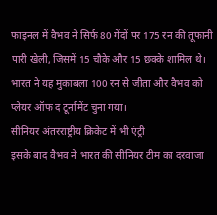फाइनल में वैभव ने सिर्फ 80 गेंदों पर 175 रन की तूफानी पारी खेली, जिसमें 15 चौके और 15 छक्के शामिल थे। भारत ने यह मुकाबला 100 रन से जीता और वैभव को प्लेयर ऑफ द टूर्नामेंट चुना गया।
सीनियर अंतरराष्ट्रीय क्रिकेट में भी एंट्री
इसके बाद वैभव ने भारत की सीनियर टीम का दरवाजा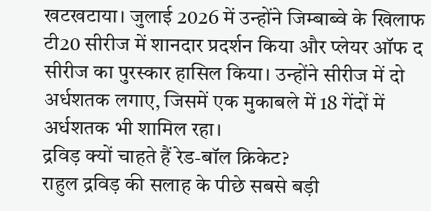खटखटाया। जुलाई 2026 में उन्होंने जिम्बाब्वे के खिलाफ टी20 सीरीज में शानदार प्रदर्शन किया और प्लेयर ऑफ द सीरीज का पुरस्कार हासिल किया। उन्होंने सीरीज में दो अर्धशतक लगाए, जिसमें एक मुकाबले में 18 गेंदों में अर्धशतक भी शामिल रहा।
द्रविड़ क्यों चाहते हैं रेड-बॉल क्रिकेट?
राहुल द्रविड़ की सलाह के पीछे सबसे बड़ी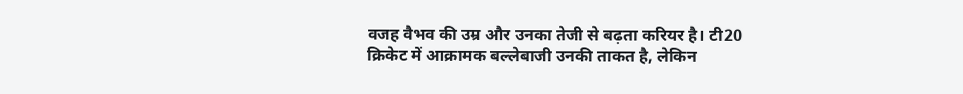वजह वैभव की उम्र और उनका तेजी से बढ़ता करियर है। टी20 क्रिकेट में आक्रामक बल्लेबाजी उनकी ताकत है, लेकिन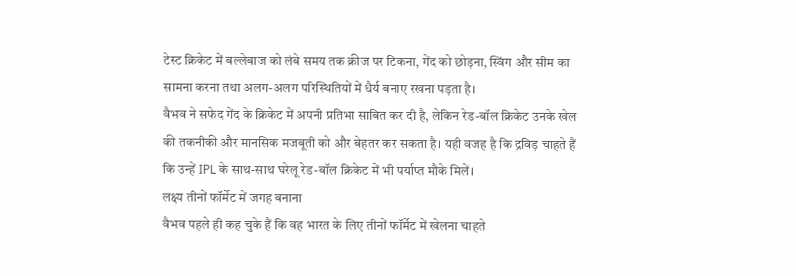टेस्ट क्रिकेट में बल्लेबाज को लंबे समय तक क्रीज पर टिकना, गेंद को छोड़ना, स्विंग और सीम का सामना करना तथा अलग-अलग परिस्थितियों में धैर्य बनाए रखना पड़ता है।
वैभव ने सफेद गेंद के क्रिकेट में अपनी प्रतिभा साबित कर दी है, लेकिन रेड-बॉल क्रिकेट उनके खेल की तकनीकी और मानसिक मजबूती को और बेहतर कर सकता है। यही वजह है कि द्रविड़ चाहते हैं कि उन्हें IPL के साथ-साथ घरेलू रेड-बॉल क्रिकेट में भी पर्याप्त मौके मिलें।
लक्ष्य तीनों फॉर्मेट में जगह बनाना
वैभव पहले ही कह चुके हैं कि वह भारत के लिए तीनों फॉर्मेट में खेलना चाहते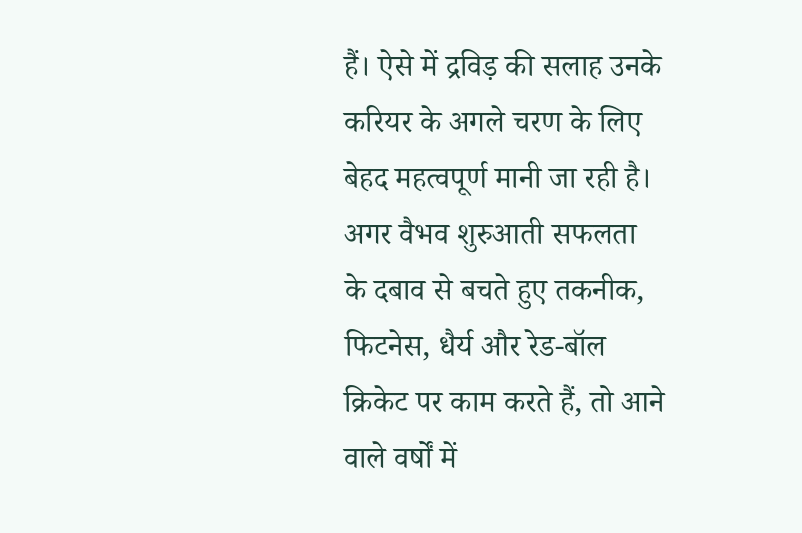हैं। ऐसे में द्रविड़ की सलाह उनके करियर के अगले चरण के लिए बेहद महत्वपूर्ण मानी जा रही है। अगर वैभव शुरुआती सफलता के दबाव से बचते हुए तकनीक, फिटनेस, धैर्य और रेड-बॉल क्रिकेट पर काम करते हैं, तो आने वाले वर्षों में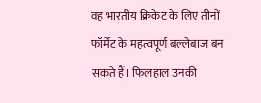वह भारतीय क्रिकेट के लिए तीनों फॉर्मेट के महत्वपूर्ण बल्लेबाज बन सकते हैं। फिलहाल उनकी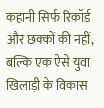कहानी सिर्फ रिकॉर्ड और छक्कों की नहीं, बल्कि एक ऐसे युवा खिलाड़ी के विकास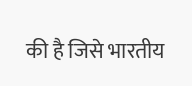की है जिसे भारतीय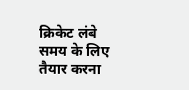क्रिकेट लंबे समय के लिए तैयार करना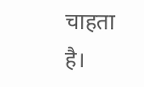चाहता है।